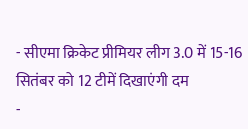- सीएमा क्रिकेट प्रीमियर लीग 3.0 में 15-16 सितंबर को 12 टीमें दिखाएंगी दम
-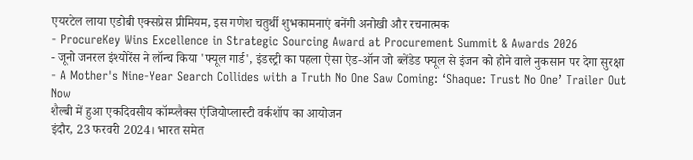एयरटेल लाया एडोबी एक्सप्रेस प्रीमियम, इस गणेश चतुर्थी शुभकामनाएं बनेंगी अनोखी और रचनात्मक
- ProcureKey Wins Excellence in Strategic Sourcing Award at Procurement Summit & Awards 2026
- जूनो जनरल इंश्योरेंस ने लॉन्च किया 'फ्यूल गार्ड', इंडस्ट्री का पहला ऐसा ऐड-ऑन जो ब्लेंडेड फ्यूल से इंजन को होने वाले नुकसान पर देगा सुरक्षा
- A Mother's Nine-Year Search Collides with a Truth No One Saw Coming: ‘Shaque: Trust No One’ Trailer Out Now
शैल्बी में हुआ एकदिवसीय कॉम्प्लैक्स एंजियोप्लास्टी वर्कशॉप का आयोजन
इंदौर, 23 फरवरी 2024। भारत समेत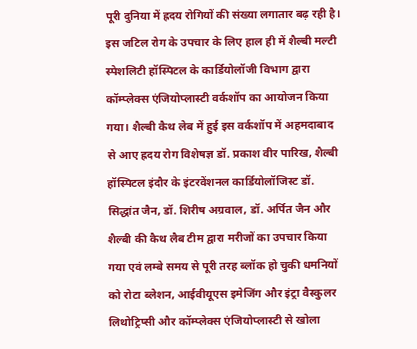पूरी दुनिया में ह्रदय रोगियों की संख्या लगातार बढ़ रही है। इस जटिल रोग के उपचार के लिए हाल ही में शैल्बी मल्टी स्पेशलिटी हॉस्पिटल के कार्डियोलॉजी विभाग द्वारा कॉम्प्लेक्स एंजियोप्लास्टी वर्कशॉप का आयोजन किया गया। शैल्बी कैथ लेब में हुई इस वर्कशॉप में अहमदाबाद से आए ह्रदय रोग विशेषज्ञ डॉ. प्रकाश वीर पारिख, शैल्बी हॉस्पिटल इंदौर के इंटरवेंशनल कार्डियोलॉजिस्ट डॉ. सिद्धांत जैन, डॉ. शिरीष अग्रवाल, डॉ. अर्पित जैन और शैल्बी की कैथ लैब टीम द्वारा मरीजों का उपचार किया गया एवं लम्बे समय से पूरी तरह ब्लॉक हो चुकी धमनियों को रोटा ब्लेशन, आईवीयूएस इमेजिंग और इंट्रा वैस्कुलर लिथोट्रिप्सी और कॉम्प्लेक्स एंजियोप्लास्टी से खोला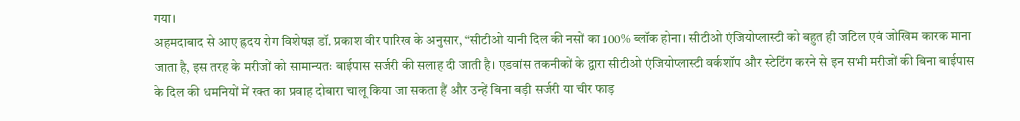गया।
अहमदाबाद से आए ह्रदय रोग विशेषज्ञ डॉ. प्रकाश वीर पारिख के अनुसार, “सीटीओ यानी दिल की नसों का 100% ब्लॉक होना। सीटीओ एंजियोप्लास्टी को बहुत ही जटिल एवं जोखिम कारक माना जाता है, इस तरह के मरीजों को सामान्यतः बाईपास सर्जरी की सलाह दी जाती है। एडवांस तकनीकों के द्वारा सीटीओ एंजियोप्लास्टी वर्कशॉप और स्टेटिंग करने से इन सभी मरीजों की बिना बाईपास के दिल की धमनियों में रक्त का प्रवाह दोबारा चालू किया जा सकता हैं और उन्हें बिना बड़ी सर्जरी या चीर फाड़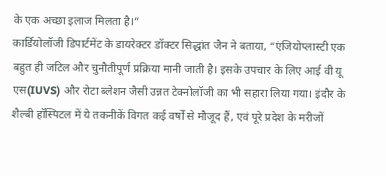के एक अच्छा इलाज मिलता है।”
कार्डियोलॉजी डिपार्टमेंट के डायरेक्टर डॉक्टर सिद्धांत जैन ने बताया, “एंजियोप्लास्टी एक बहुत ही जटिल और चुनौतीपूर्ण प्रक्रिया मानी जाती है। इसके उपचार के लिए आई वी यू एस(IUVS) और रोटा ब्लेशन जैसी उन्नत टेक्नोलॉजी का भी सहारा लिया गया। इंदौर के शैल्बी हॉस्पिटल में ये तकनीकें विगत कई वर्षों से मौजूद हैं, एवं पूरे प्रदेश के मरीजों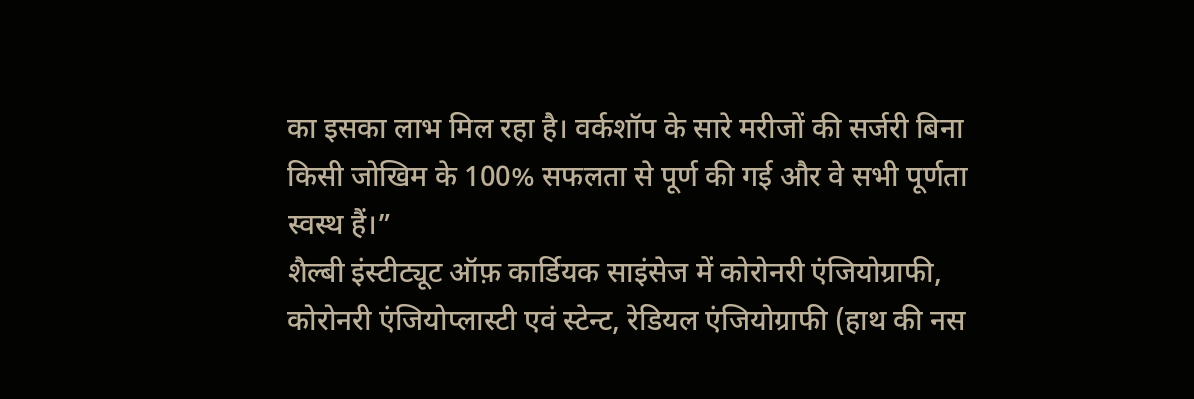का इसका लाभ मिल रहा है। वर्कशॉप के सारे मरीजों की सर्जरी बिना किसी जोखिम के 100% सफलता से पूर्ण की गई और वे सभी पूर्णता स्वस्थ हैं।”
शैल्बी इंस्टीट्यूट ऑफ़ कार्डियक साइंसेज में कोरोनरी एंजियोग्राफी, कोरोनरी एंजियोप्लास्टी एवं स्टेन्ट, रेडियल एंजियोग्राफी (हाथ की नस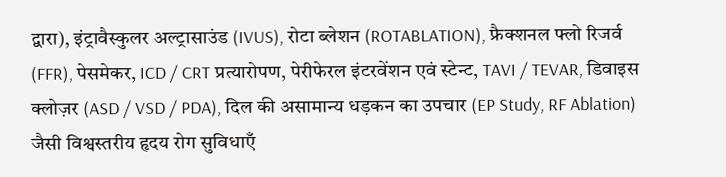द्वारा), इंट्रावैस्कुलर अल्ट्रासाउंड (IVUS), रोटा ब्लेशन (ROTABLATION), फ्रैक्शनल फ्लो रिजर्व (FFR), पेसमेकर, ICD / CRT प्रत्यारोपण, पेरीफेरल इंटरवेंशन एवं स्टेन्ट, TAVI / TEVAR, डिवाइस क्लोज़र (ASD / VSD / PDA), दिल की असामान्य धड़कन का उपचार (EP Study, RF Ablation) जैसी विश्वस्तरीय हृदय रोग सुविधाएँ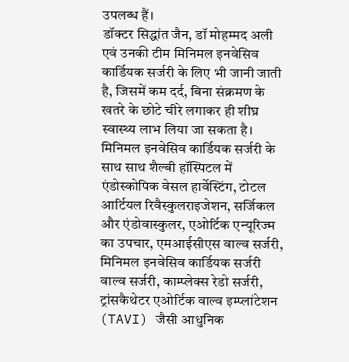उपलब्ध हैं।
डॉक्टर सिद्धांत जैन, डॉ मोहम्मद अली एवं उनकी टीम मिनिमल इनवेसिव कार्डियक सर्जरी के लिए भी जानी जाती है, जिसमें कम दर्द, बिना संक्रमण के खतरे के छोटे चीरे लगाकर ही शीघ्र स्वास्थ्य लाभ लिया जा सकता है। मिनिमल इनवेसिव कार्डियक सर्जरी के साथ साथ शैल्बी हॉस्पिटल में एंडोस्कोपिक वेसल हार्वेस्टिंग, टोटल आर्टियल रिवैस्कुलराइजेशन, सर्जिकल और एंडोवास्कुलर, एओर्टिक एन्यूरिज्म का उपचार, एमआईसीएस वाल्व सर्जरी, मिनिमल इनवेसिव कार्डियक सर्जरी वाल्व सर्जरी, काम्प्लेक्स रेडो सर्जरी, ट्रांसकैथेटर एओर्टिक वाल्व इम्प्लांटेशन (TAVI) जैसी आधुनिक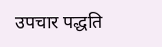उपचार पद्धति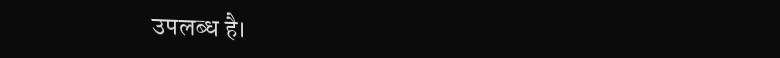उपलब्ध है।